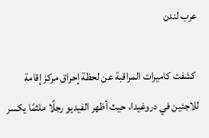عرب لندن

 كشفت كاميرات المراقبة عن لحظة إحراق مركز إقامة للاجئين في دروغيدا، حيث أظهر الفيديو رجلًا ملثمًا يكسر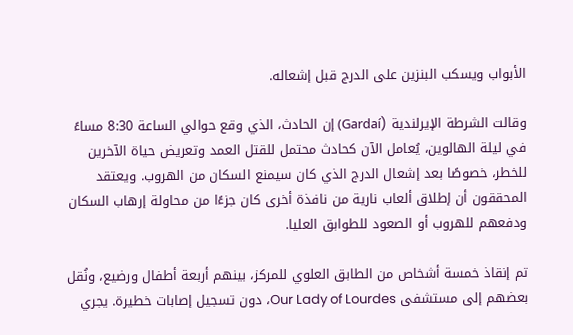الأبواب ويسكب البنزين على الدرج قبل إشعاله.

وقالت الشرطة الإيرلندية (Gardaí) إن الحادث، الذي وقع حوالي الساعة 8:30 مساءً في ليلة الهالوين، يُعامل الآن كحادث محتمل للقتل العمد وتعريض حياة الآخرين للخطر، خصوصًا بعد إشعال الدرج الذي كان سيمنع السكان من الهروب. ويعتقد المحققون أن إطلاق ألعاب نارية من نافذة أخرى كان جزءًا من محاولة إرهاب السكان ودفعهم للهروب أو الصعود للطوابق العليا.

تم إنقاذ خمسة أشخاص من الطابق العلوي للمركز، بينهم أربعة أطفال ورضيع، ونُقل بعضهم إلى مستشفى Our Lady of Lourdes، دون تسجيل إصابات خطيرة. يجري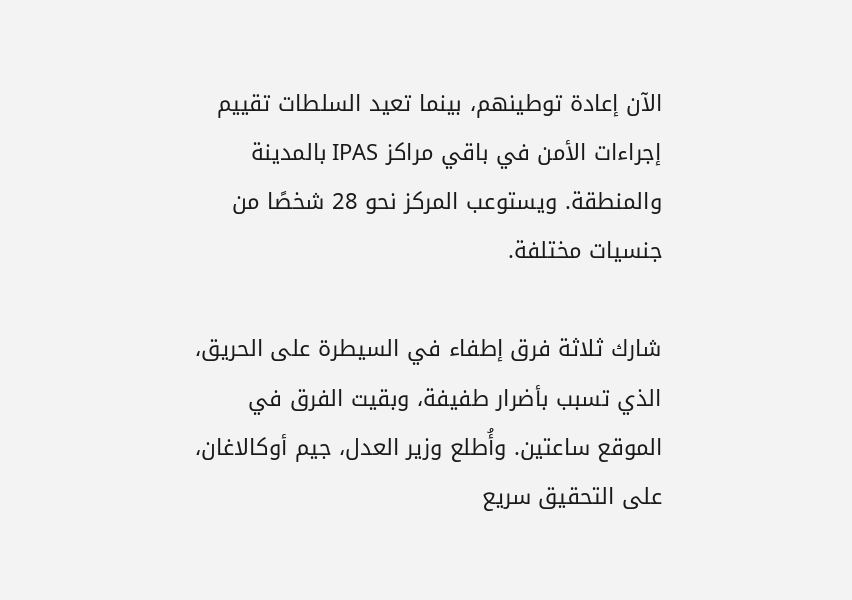الآن إعادة توطينهم، بينما تعيد السلطات تقييم إجراءات الأمن في باقي مراكز IPAS بالمدينة والمنطقة. ويستوعب المركز نحو 28 شخصًا من جنسيات مختلفة.

شارك ثلاثة فرق إطفاء في السيطرة على الحريق، الذي تسبب بأضرار طفيفة، وبقيت الفرق في الموقع ساعتين. وأُطلع وزير العدل، جيم أوكالاغان، على التحقيق سريع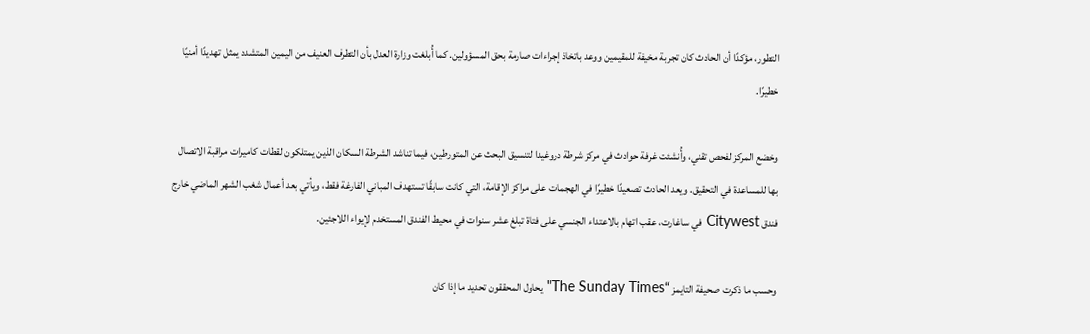التطور، مؤكدًا أن الحادث كان تجربة مخيفة للمقيمين ووعد باتخاذ إجراءات صارمة بحق المسؤولين. كما أُبلغت وزارة العدل بأن التطرف العنيف من اليمين المتشدد يمثل تهديدًا أمنيًا خطيرًا.

وخضع المركز لفحص تقني، وأُنشئت غرفة حوادث في مركز شرطة دروغيدا لتنسيق البحث عن المتورطين، فيما تناشد الشرطة السكان الذين يمتلكون لقطات كاميرات مراقبة الاتصال بها للمساعدة في التحقيق. ويعد الحادث تصعيدًا خطيرًا في الهجمات على مراكز الإقامة، التي كانت سابقًا تستهدف المباني الفارغة فقط، ويأتي بعد أعمال شغب الشهر الماضي خارج فندق Citywest في ساغارت، عقب اتهام بالاعتداء الجنسي على فتاة تبلغ عشر سنوات في محيط الفندق المستخدم لإيواء اللاجئين.

وحسب ما ذكرت صحيفة التايمز “The Sunday Times" يحاول المحققون تحديد ما إذا كان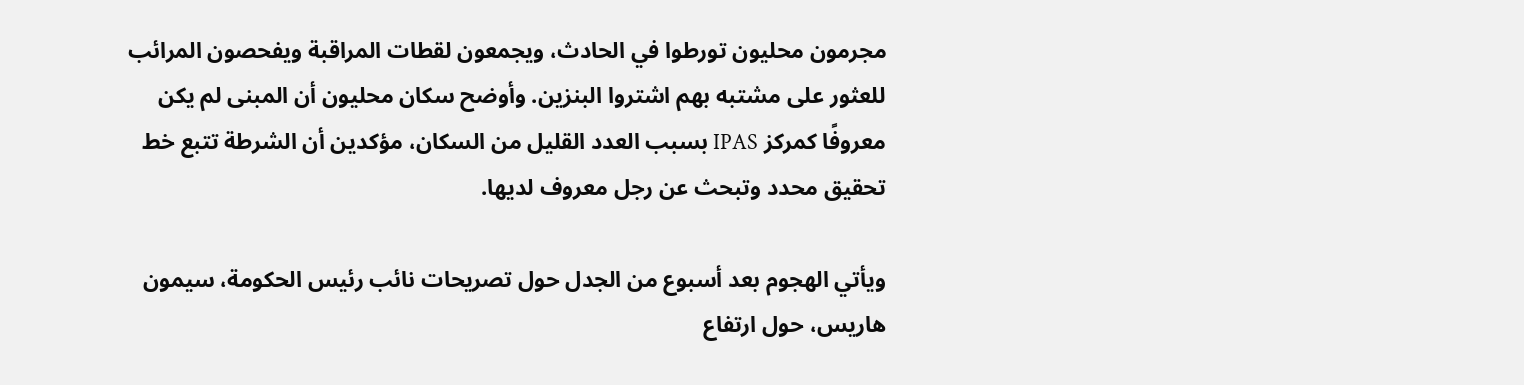مجرمون محليون تورطوا في الحادث، ويجمعون لقطات المراقبة ويفحصون المرائب للعثور على مشتبه بهم اشتروا البنزين. وأوضح سكان محليون أن المبنى لم يكن معروفًا كمركز IPAS بسبب العدد القليل من السكان، مؤكدين أن الشرطة تتبع خط تحقيق محدد وتبحث عن رجل معروف لديها.

ويأتي الهجوم بعد أسبوع من الجدل حول تصريحات نائب رئيس الحكومة، سيمون هاريس، حول ارتفاع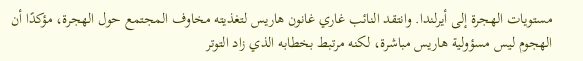مستويات الهجرة إلى أيرلندا. وانتقد النائب غاري غانون هاريس لتغذيته مخاوف المجتمع حول الهجرة، مؤكدًا أن الهجوم ليس مسؤولية هاريس مباشرة، لكنه مرتبط بخطابه الذي زاد التوتر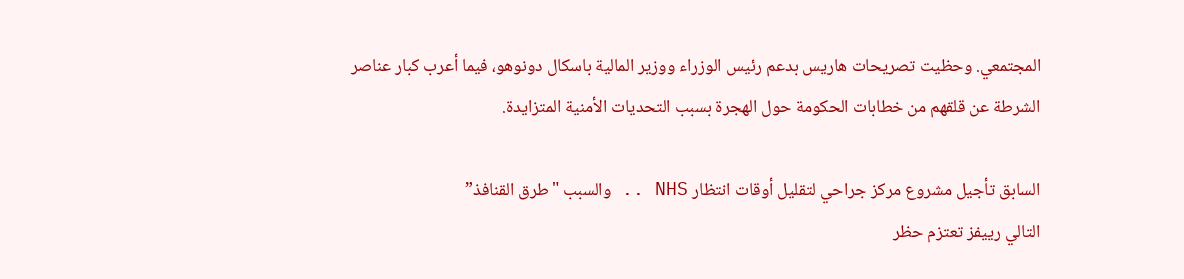المجتمعي. وحظيت تصريحات هاريس بدعم رئيس الوزراء ووزير المالية باسكال دونوهو، فيما أعرب كبار عناصر الشرطة عن قلقهم من خطابات الحكومة حول الهجرة بسبب التحديات الأمنية المتزايدة.

السابق تأجيل مشروع مركز جراحي لتقليل أوقات انتظار NHS .. والسبب "طرق القنافذ”
التالي رييفز تعتزم حظر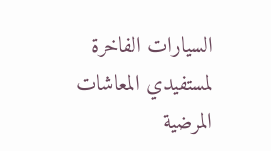السيارات الفاخرة لمستفيدي المعاشات المرضية